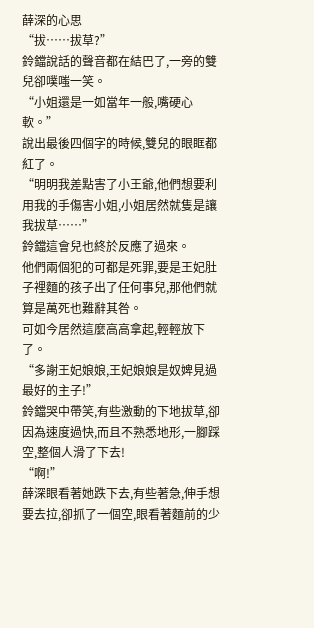薛深的心思
“拔……拔草?”
鈴鐺說話的聲音都在結巴了,一旁的雙兒卻噗嗤一笑。
“小姐還是一如當年一般,嘴硬心軟。”
說出最後四個字的時候,雙兒的眼眶都紅了。
“明明我差點害了小王爺,他們想要利用我的手傷害小姐,小姐居然就隻是讓我拔草……”
鈴鐺這會兒也終於反應了過來。
他們兩個犯的可都是死罪,要是王妃肚子裡麵的孩子出了任何事兒,那他們就算是萬死也難辭其咎。
可如今居然這麼高高拿起,輕輕放下了。
“多謝王妃娘娘,王妃娘娘是奴婢見過最好的主子!”
鈴鐺哭中帶笑,有些激動的下地拔草,卻因為速度過快,而且不熟悉地形,一腳踩空,整個人滑了下去!
“啊!”
薛深眼看著她跌下去,有些著急,伸手想要去拉,卻抓了一個空,眼看著麵前的少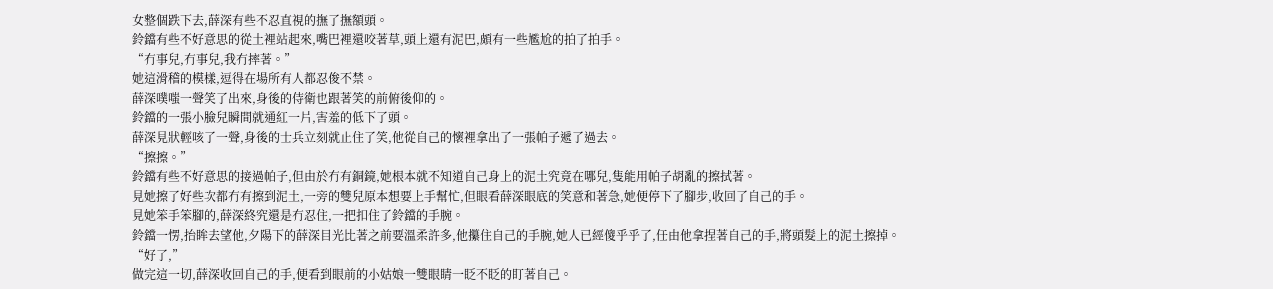女整個跌下去,薛深有些不忍直視的撫了撫額頭。
鈴鐺有些不好意思的從土裡站起來,嘴巴裡還咬著草,頭上還有泥巴,頗有一些尷尬的拍了拍手。
“冇事兒,冇事兒,我冇摔著。”
她這滑稽的模樣,逗得在場所有人都忍俊不禁。
薛深噗嗤一聲笑了出來,身後的侍衛也跟著笑的前俯後仰的。
鈴鐺的一張小臉兒瞬間就通紅一片,害羞的低下了頭。
薛深見狀輕咳了一聲,身後的士兵立刻就止住了笑,他從自己的懷裡拿出了一張帕子遞了過去。
“擦擦。”
鈴鐺有些不好意思的接過帕子,但由於冇有銅鏡,她根本就不知道自己身上的泥土究竟在哪兒,隻能用帕子胡亂的擦拭著。
見她擦了好些次都冇有擦到泥土,一旁的雙兒原本想要上手幫忙,但眼看薛深眼底的笑意和著急,她便停下了腳步,收回了自己的手。
見她笨手笨腳的,薛深終究還是冇忍住,一把扣住了鈴鐺的手腕。
鈴鐺一愣,抬眸去望他,夕陽下的薛深目光比著之前要溫柔許多,他攥住自己的手腕,她人已經傻乎乎了,任由他拿捏著自己的手,將頭髮上的泥土擦掉。
“好了,”
做完這一切,薛深收回自己的手,便看到眼前的小姑娘一雙眼睛一眨不眨的盯著自己。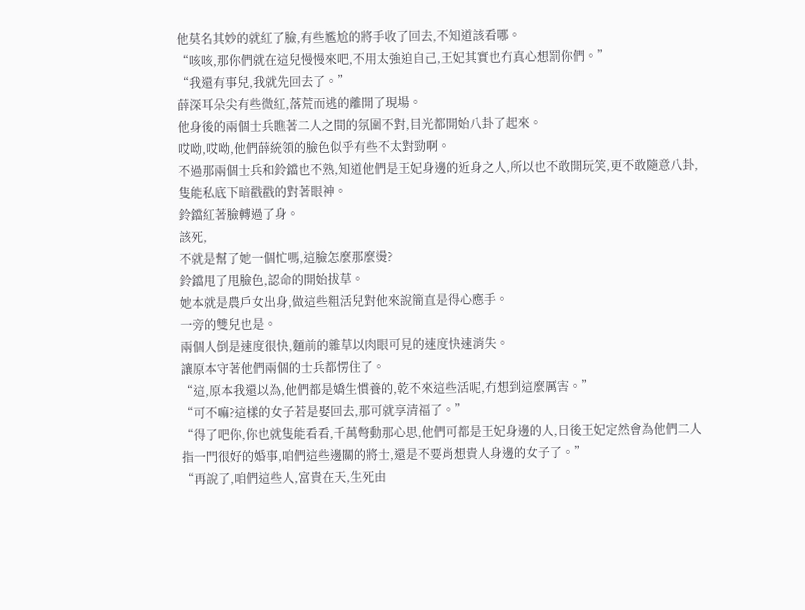他莫名其妙的就紅了臉,有些尷尬的將手收了回去,不知道該看哪。
“咳咳,那你們就在這兒慢慢來吧,不用太強迫自己,王妃其實也冇真心想罰你們。”
“我還有事兒,我就先回去了。”
薛深耳朵尖有些微紅,落荒而逃的離開了現場。
他身後的兩個士兵瞧著二人之間的氛圍不對,目光都開始八卦了起來。
哎呦,哎呦,他們薛統領的臉色似乎有些不太對勁啊。
不過那兩個士兵和鈴鐺也不熟,知道他們是王妃身邊的近身之人,所以也不敢開玩笑,更不敢隨意八卦,隻能私底下暗戳戳的對著眼神。
鈴鐺紅著臉轉過了身。
該死,
不就是幫了她一個忙嗎,這臉怎麼那麼燙?
鈴鐺甩了甩臉色,認命的開始拔草。
她本就是農戶女出身,做這些粗活兒對他來說簡直是得心應手。
一旁的雙兒也是。
兩個人倒是速度很快,麵前的雜草以肉眼可見的速度快速消失。
讓原本守著他們兩個的士兵都愣住了。
“這,原本我還以為,他們都是嬌生慣養的,乾不來這些活呢,冇想到這麼厲害。”
“可不嘛?這樣的女子若是娶回去,那可就享清福了。”
“得了吧你,你也就隻能看看,千萬彆動那心思,他們可都是王妃身邊的人,日後王妃定然會為他們二人指一門很好的婚事,咱們這些邊關的將士,還是不要肖想貴人身邊的女子了。”
“再說了,咱們這些人,富貴在天,生死由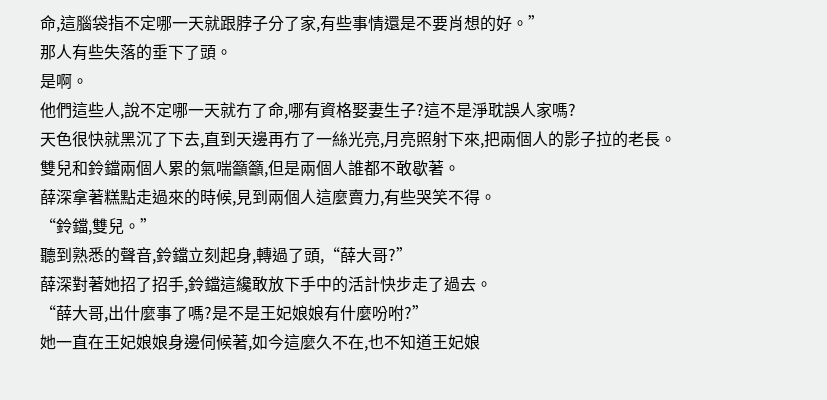命,這腦袋指不定哪一天就跟脖子分了家,有些事情還是不要肖想的好。”
那人有些失落的垂下了頭。
是啊。
他們這些人,說不定哪一天就冇了命,哪有資格娶妻生子?這不是淨耽誤人家嗎?
天色很快就黑沉了下去,直到天邊再冇了一絲光亮,月亮照射下來,把兩個人的影子拉的老長。
雙兒和鈴鐺兩個人累的氣喘籲籲,但是兩個人誰都不敢歇著。
薛深拿著糕點走過來的時候,見到兩個人這麼賣力,有些哭笑不得。
“鈴鐺,雙兒。”
聽到熟悉的聲音,鈴鐺立刻起身,轉過了頭,“薛大哥?”
薛深對著她招了招手,鈴鐺這纔敢放下手中的活計快步走了過去。
“薛大哥,出什麼事了嗎?是不是王妃娘娘有什麼吩咐?”
她一直在王妃娘娘身邊伺候著,如今這麼久不在,也不知道王妃娘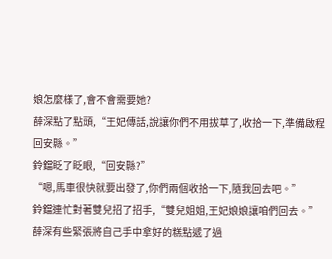娘怎麼樣了,會不會需要她?
薛深點了點頭,“王妃傳話,說讓你們不用拔草了,收拾一下,準備啟程回安縣。”
鈴鐺眨了眨眼,“回安縣?”
“嗯,馬車很快就要出發了,你們兩個收拾一下,隨我回去吧。”
鈴鐺連忙對著雙兒招了招手,“雙兒姐姐,王妃娘娘讓咱們回去。”
薛深有些緊張將自己手中拿好的糕點遞了過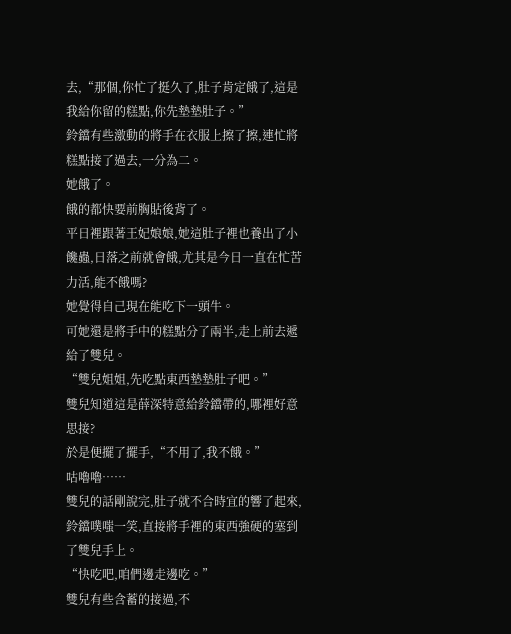去,“那個,你忙了挺久了,肚子肯定餓了,這是我給你留的糕點,你先墊墊肚子。”
鈴鐺有些激動的將手在衣服上擦了擦,連忙將糕點接了過去,一分為二。
她餓了。
餓的都快要前胸貼後背了。
平日裡跟著王妃娘娘,她這肚子裡也養出了小饞蟲,日落之前就會餓,尤其是今日一直在忙苦力活,能不餓嗎?
她覺得自己現在能吃下一頭牛。
可她還是將手中的糕點分了兩半,走上前去遞給了雙兒。
“雙兒姐姐,先吃點東西墊墊肚子吧。”
雙兒知道這是薛深特意給鈴鐺帶的,哪裡好意思接?
於是便擺了擺手,“不用了,我不餓。”
咕嚕嚕……
雙兒的話剛說完,肚子就不合時宜的響了起來,鈴鐺噗嗤一笑,直接將手裡的東西強硬的塞到了雙兒手上。
“快吃吧,咱們邊走邊吃。”
雙兒有些含蓄的接過,不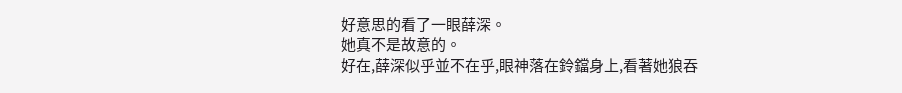好意思的看了一眼薛深。
她真不是故意的。
好在,薛深似乎並不在乎,眼神落在鈴鐺身上,看著她狼吞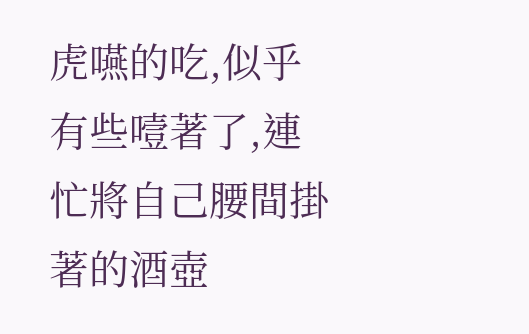虎嚥的吃,似乎有些噎著了,連忙將自己腰間掛著的酒壺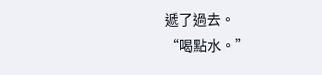遞了過去。
“喝點水。”